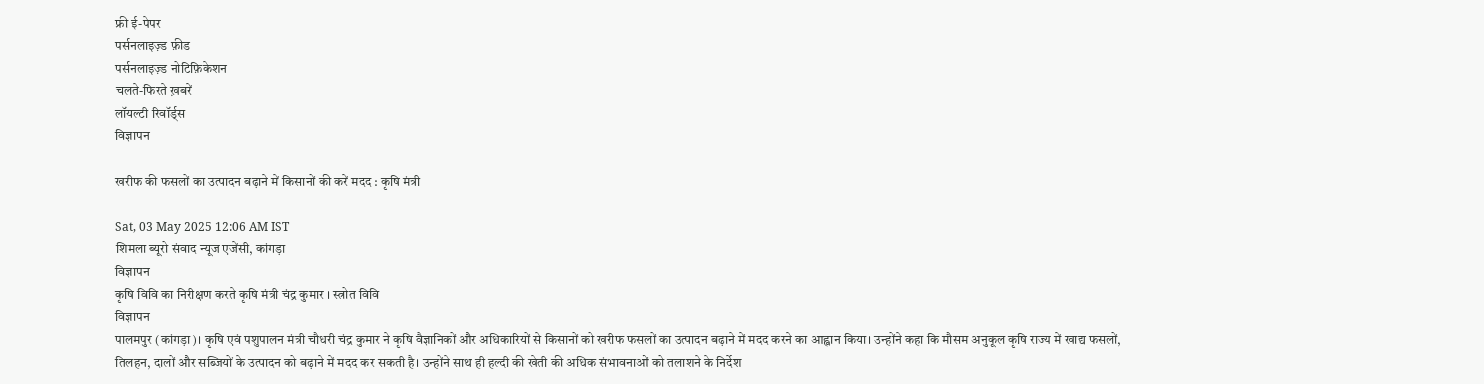फ्री ई-पेपर
पर्सनलाइज़्ड फ़ीड
पर्सनलाइज़्ड नोटिफ़िकेशन
चलते-फिरते ख़बरें
लॉयल्टी रिवॉर्ड्स
विज्ञापन

खरीफ की फसलों का उत्पादन बढ़ाने में किसानों की करें मदद : कृषि मंत्री

Sat, 03 May 2025 12:06 AM IST
शिमला ब्यूरो संवाद न्यूज एजेंसी, कांगड़ा
विज्ञापन
कृषि विवि का निरीक्षण करते कृषि मंत्री चंद्र कुमार । स्त्रोत विवि
विज्ञापन
पालमपुर (कांगड़ा)। कृषि एवं पशुपालन मंत्री चौधरी चंद्र कुमार ने कृषि वैज्ञानिकों और अधिकारियों से किसानों को खरीफ फसलों का उत्पादन बढ़ाने में मदद करने का आह्वान किया। उन्होंने कहा कि मौसम अनुकूल कृषि राज्य में खाद्य फसलों, तिलहन, दालों और सब्जियों के उत्पादन को बढ़ाने में मदद कर सकती है। उन्होंने साथ ही हल्दी की खेती की अधिक संभावनाओं को तलाशने के निर्देश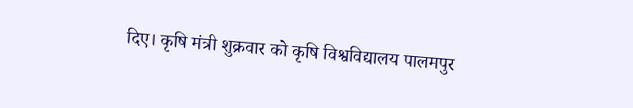दिए। कृषि मंत्री शुक्रवार को कृषि विश्वविद्यालय पालमपुर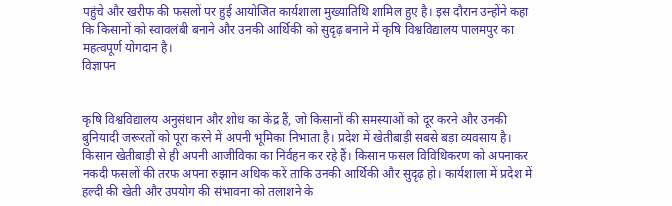पहुंचे और खरीफ की फसलों पर हुई आयोजित कार्यशाला मुख्यातिथि शामिल हुए है। इस दौरान उन्होंने कहा कि किसानों को स्वावलंबी बनाने और उनकी आर्थिकी को सुदृढ़ बनाने में कृषि विश्वविद्यालय पालमपुर का महत्वपूर्ण योगदान है।
विज्ञापन


कृषि विश्वविद्यालय अनुसंधान और शोध का केंद्र हैं, जो किसानों की समस्याओं को दूर करने और उनकी बुनियादी जरूरतों को पूरा करने में अपनी भूमिका निभाता है। प्रदेश में खेतीबाड़ी सबसे बड़ा व्यवसाय है। किसान खेतीबाड़ी से ही अपनी आजीविका का निर्वहन कर रहे हैं। किसान फसल विविधिकरण को अपनाकर नकदी फसलों की तरफ अपना रुझान अधिक करें ताकि उनकी आर्थिकी और सुदृढ़ हो। कार्यशाला में प्रदेश में हल्दी की खेती और उपयोग की संभावना को तलाशने के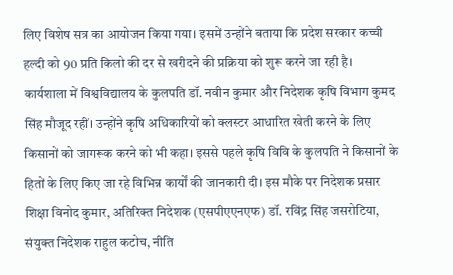लिए विशेष सत्र का आयोजन किया गया। इसमें उन्होंने बताया कि प्रदेश सरकार कच्ची हल्दी को 90 प्रति किलो की दर से खरीदने की प्रक्रिया को शुरू करने जा रही है। कार्यशाला में विश्वविद्यालय के कुलपति डॉ. नवीन कुमार और निदेशक कृषि विभाग कुमद सिंह मौजूद रहीं। उन्होंने कृषि अधिकारियों को क्लस्टर आधारित खेती करने के लिए किसानों को जागरूक करने को भी कहा। इससे पहले कृषि विवि के कुलपति ने किसानों के हितों के लिए किए जा रहे विभिन्न कार्यों की जानकारी दी। इस मौके पर निदेशक प्रसार शिक्षा विनोद कुमार, अतिरिक्त निदेशक (एसपीएएनएफ) डॉ. रविंद्र सिंह जसरोटिया, संयुक्त निदेशक राहुल कटोच, नीति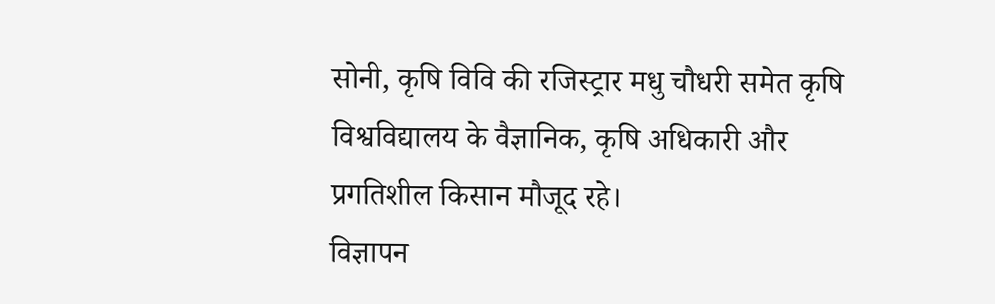सोनी, कृषि विवि की रजिस्ट्रार मधु चौधरी समेत कृषि विश्वविद्यालय के वैज्ञानिक, कृषि अधिकारी और प्रगतिशील किसान मौजूद रहे।
विज्ञापन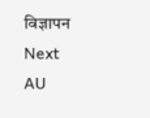विज्ञापन
Next
AU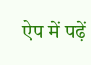ऐप में पढ़ें